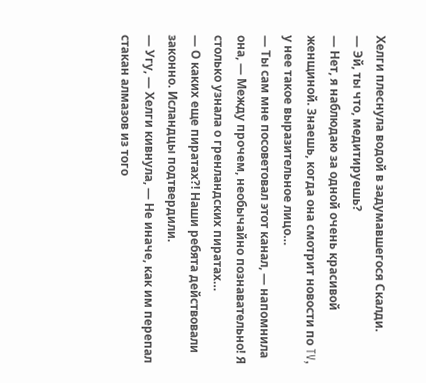Хелги плеснула водой в задумавшегося Скалди.
— Эй, ты что, медитируешь?
— Нет, я наблюдаю за одной очень красивой женщиной. Знаешь, когда она смотрит новости по TV, у нее такое выразительное лицо…
— Ты сам мне посоветовал этот канал, — напомнила она, — Между прочем, необычайно познавательно! Я столько узнала о гренландских пиратах…
— О каких еще пиратах?! Наши ребята действовали законно. Исландцы подтвердили.
— Угу, — Хелги кивнула, — Не иначе, как им перепал стакан алмазов из того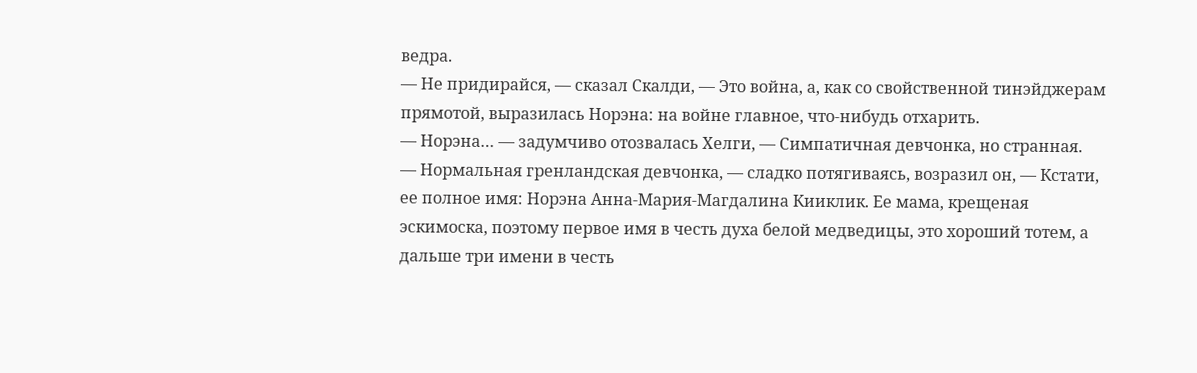ведра.
— Не придирайся, — сказал Скалди, — Это война, а, как со свойственной тинэйджерам прямотой, выразилась Норэна: на войне главное, что-нибудь отхарить.
— Норэна… — задумчиво отозвалась Хелги, — Симпатичная девчонка, но странная.
— Нормальная гренландская девчонка, — сладко потягиваясь, возразил он, — Кстати, ее полное имя: Норэна Анна-Мария-Магдалина Кииклик. Ее мама, крещеная эскимоска, поэтому первое имя в честь духа белой медведицы, это хороший тотем, а дальше три имени в честь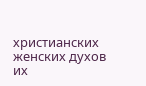христианских женских духов их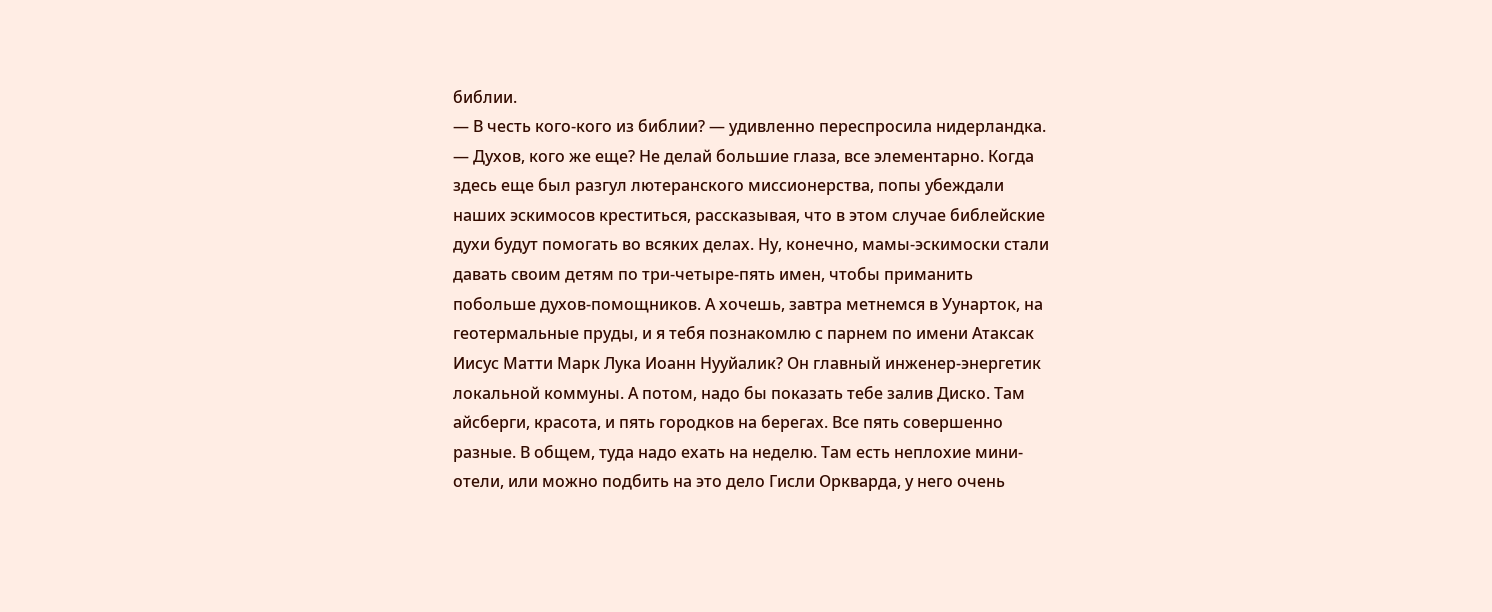библии.
— В честь кого-кого из библии? — удивленно переспросила нидерландка.
— Духов, кого же еще? Не делай большие глаза, все элементарно. Когда здесь еще был разгул лютеранского миссионерства, попы убеждали наших эскимосов креститься, рассказывая, что в этом случае библейские духи будут помогать во всяких делах. Ну, конечно, мамы-эскимоски стали давать своим детям по три-четыре-пять имен, чтобы приманить побольше духов-помощников. А хочешь, завтра метнемся в Уунарток, на геотермальные пруды, и я тебя познакомлю с парнем по имени Атаксак Иисус Матти Марк Лука Иоанн Нууйалик? Он главный инженер-энергетик локальной коммуны. А потом, надо бы показать тебе залив Диско. Там айсберги, красота, и пять городков на берегах. Все пять совершенно разные. В общем, туда надо ехать на неделю. Там есть неплохие мини-отели, или можно подбить на это дело Гисли Оркварда, у него очень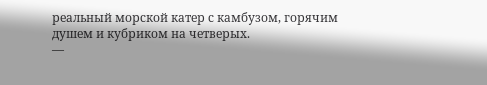реальный морской катер с камбузом, горячим душем и кубриком на четверых.
—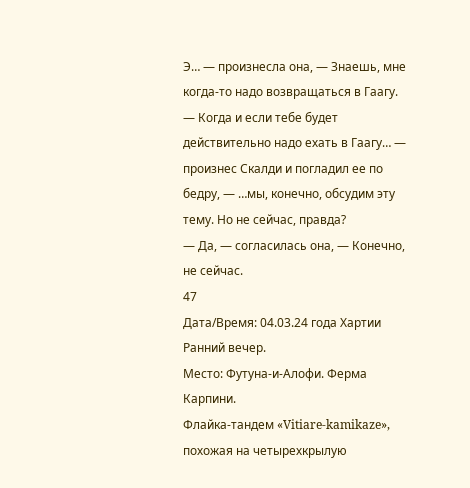Э… — произнесла она, — Знаешь, мне когда-то надо возвращаться в Гаагу.
— Когда и если тебе будет действительно надо ехать в Гаагу… — произнес Скалди и погладил ее по бедру, — …мы, конечно, обсудим эту тему. Но не сейчас, правда?
— Да, — согласилась она, — Конечно, не сейчас.
47
Дата/Время: 04.03.24 года Хартии Ранний вечер.
Место: Футуна-и-Алофи. Ферма Карпини.
Флайка-тандем «Vitiare-kamikaze», похожая на четырехкрылую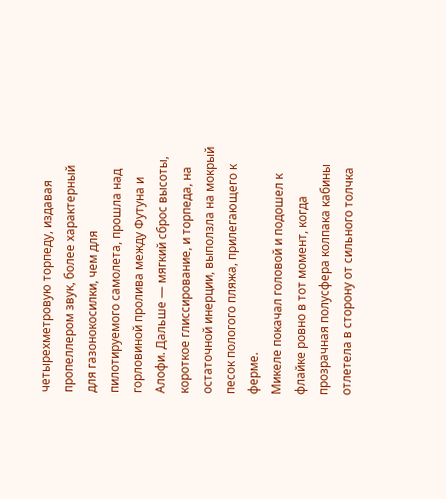четырехметровую торпеду, издавая пропеллером звук, более характерный для газонокосилки, чем для пилотируемого самолета, прошла над горловиной пролива между Футуна и Алофи. Дальше — мягкий сброс высоты, короткое глиссирование, и торпеда, на остаточной инерции, выползла на мокрый песок пологого пляжа, прилегающего к ферме.
Микеле покачал головой и подошел к флайке ровно в тот момент, когда прозрачная полусфера колпака кабины отлетела в сторону от сильного толчка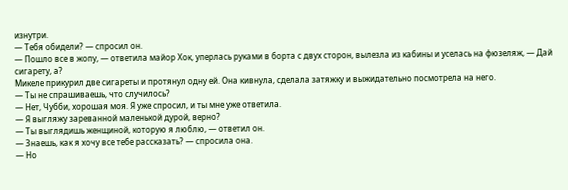изнутри.
— Тебя обидели? — спросил он.
— Пошло все в жопу, — ответила майор Хок, уперлась руками в борта с двух сторон, вылезла из кабины и уселась на фюзеляж, — Дай сигарету, а?
Микеле прикурил две сигареты и протянул одну ей. Она кивнула, сделала затяжку и выжидательно посмотрела на него.
— Ты не спрашиваешь, что случилось?
— Нет, Чубби, хорошая моя. Я уже спросил, и ты мне уже ответила.
— Я выгляжу зареванной маленькой дурой, верно?
— Ты выглядишь женщиной, которую я люблю, — ответил он.
— Знаешь, как я хочу все тебе рассказать? — спросила она.
— Но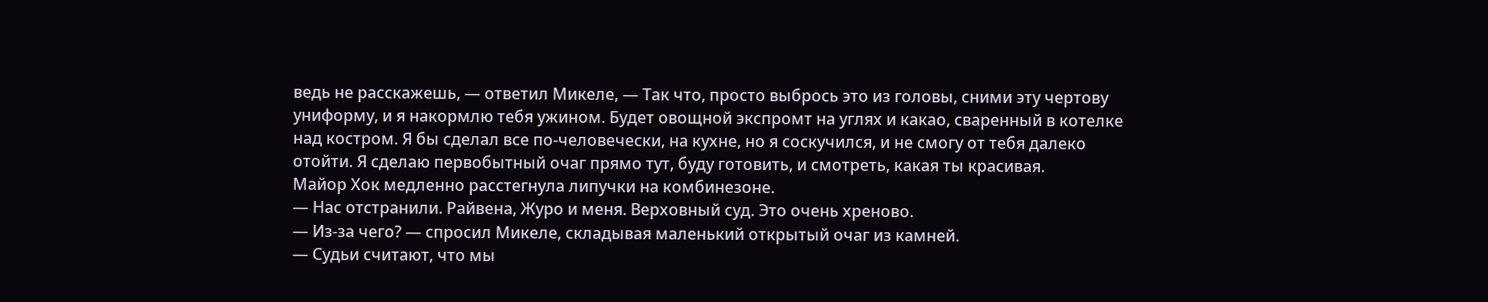ведь не расскажешь, — ответил Микеле, — Так что, просто выбрось это из головы, сними эту чертову униформу, и я накормлю тебя ужином. Будет овощной экспромт на углях и какао, сваренный в котелке над костром. Я бы сделал все по-человечески, на кухне, но я соскучился, и не смогу от тебя далеко отойти. Я сделаю первобытный очаг прямо тут, буду готовить, и смотреть, какая ты красивая.
Майор Хок медленно расстегнула липучки на комбинезоне.
— Нас отстранили. Райвена, Журо и меня. Верховный суд. Это очень хреново.
— Из-за чего? — спросил Микеле, складывая маленький открытый очаг из камней.
— Судьи считают, что мы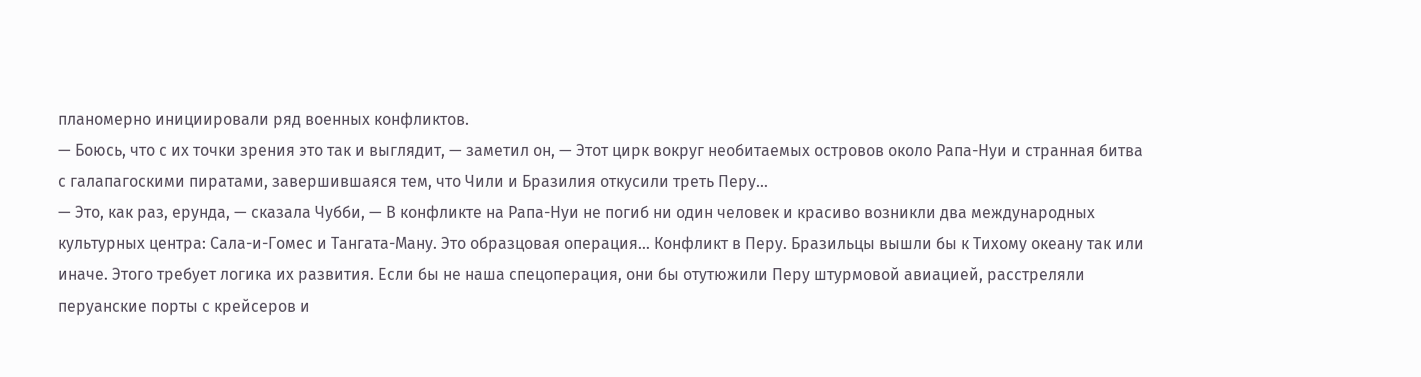планомерно инициировали ряд военных конфликтов.
— Боюсь, что с их точки зрения это так и выглядит, — заметил он, — Этот цирк вокруг необитаемых островов около Рапа-Нуи и странная битва с галапагоскими пиратами, завершившаяся тем, что Чили и Бразилия откусили треть Перу…
— Это, как раз, ерунда, — сказала Чубби, — В конфликте на Рапа-Нуи не погиб ни один человек и красиво возникли два международных культурных центра: Сала-и-Гомес и Тангата-Ману. Это образцовая операция… Конфликт в Перу. Бразильцы вышли бы к Тихому океану так или иначе. Этого требует логика их развития. Если бы не наша спецоперация, они бы отутюжили Перу штурмовой авиацией, расстреляли перуанские порты с крейсеров и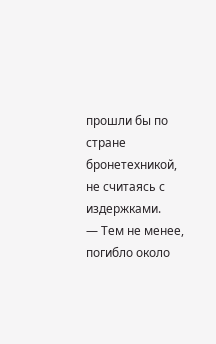прошли бы по стране бронетехникой, не считаясь с издержками.
— Тем не менее, погибло около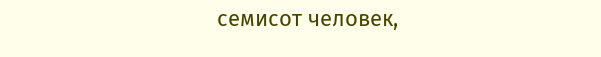семисот человек,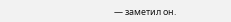— заметил он.